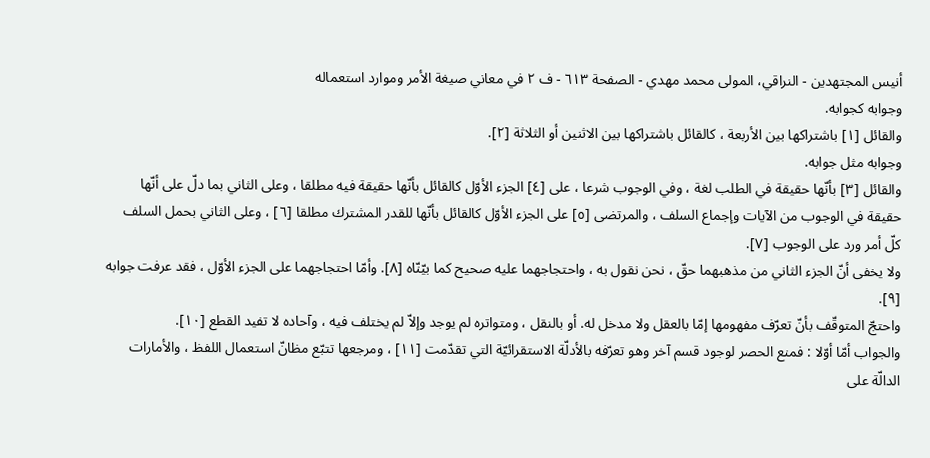أنيس المجتهدين - النراقي، المولى محمد مهدي - الصفحة ٦١٣ - ف ٢ في معاني صيغة الأمر وموارد استعماله
وجوابه كجوابه.
والقائل [١] باشتراكها بين الأربعة ، كالقائل باشتراكها بين الاثنين أو الثلاثة [٢].
وجوابه مثل جوابه.
والقائل [٣] بأنّها حقيقة في الطلب لغة ، وفي الوجوب شرعا ، على [٤] الجزء الأوّل كالقائل بأنّها حقيقة فيه مطلقا ، وعلى الثاني بما دلّ على أنّها حقيقة في الوجوب من الآيات وإجماع السلف ، والمرتضى [٥] على الجزء الأوّل كالقائل بأنّها للقدر المشترك مطلقا [٦] ، وعلى الثاني بحمل السلف كلّ أمر ورد على الوجوب [٧].
ولا يخفى أنّ الجزء الثاني من مذهبهما حقّ ، نحن نقول به ، واحتجاجهما عليه صحيح كما بيّنّاه [٨]. وأمّا احتجاجهما على الجزء الأوّل ، فقد عرفت جوابه [٩].
واحتجّ المتوقّف بأنّ تعرّف مفهومها إمّا بالعقل ولا مدخل له. أو بالنقل ، ومتواتره لم يوجد وإلاّ لم يختلف فيه ، وآحاده لا تفيد القطع [١٠].
والجواب أمّا أوّلا : فمنع الحصر لوجود قسم آخر وهو تعرّفه بالأدلّة الاستقرائيّة التي تقدّمت [١١] ، ومرجعها تتبّع مظانّ استعمال اللفظ ، والأمارات الدالّة على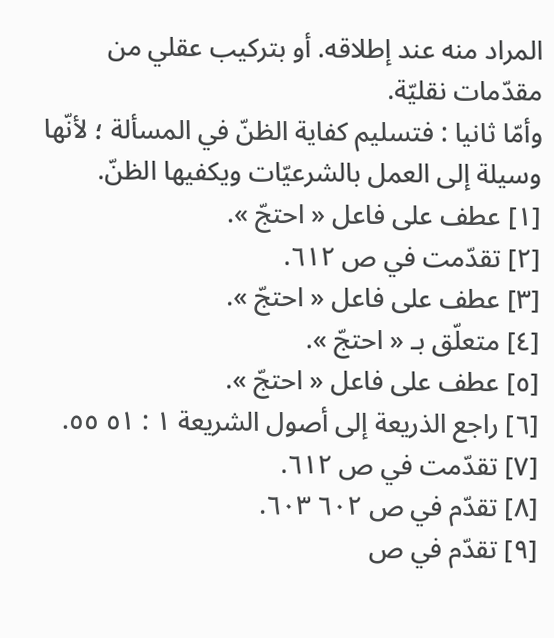المراد منه عند إطلاقه. أو بتركيب عقلي من مقدّمات نقليّة.
وأمّا ثانيا : فتسليم كفاية الظنّ في المسألة ؛ لأنّها وسيلة إلى العمل بالشرعيّات ويكفيها الظنّ.
[١] عطف على فاعل « احتجّ ».
[٢] تقدّمت في ص ٦١٢.
[٣] عطف على فاعل « احتجّ ».
[٤] متعلّق بـ « احتجّ ».
[٥] عطف على فاعل « احتجّ ».
[٦] راجع الذريعة إلى أصول الشريعة ١ : ٥١ ٥٥.
[٧] تقدّمت في ص ٦١٢.
[٨] تقدّم في ص ٦٠٢ ٦٠٣.
[٩] تقدّم في ص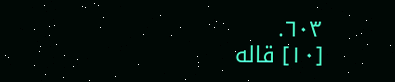٦٠٣.
[١٠] قاله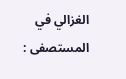الغزالي في المستصفى :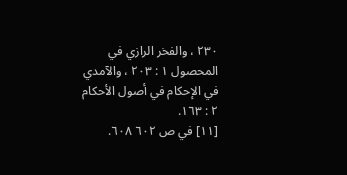٢٣٠ ، والفخر الرازي في المحصول ١ : ٢٠٣ ، والآمدي في الإحكام في أصول الأحكام ٢ : ١٦٣.
[١١] في ص ٦٠٢ ٦٠٨.